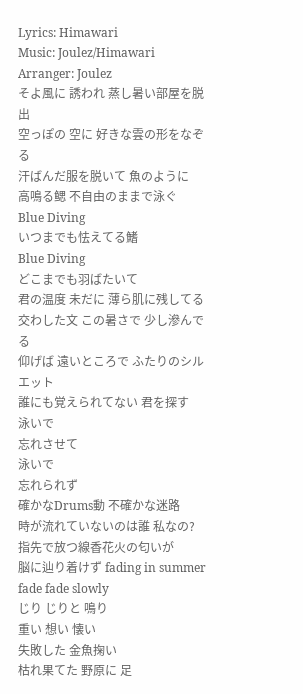Lyrics: Himawari
Music: Joulez/Himawari
Arranger: Joulez
そよ風に 誘われ 蒸し暑い部屋を脱出
空っぽの 空に 好きな雲の形をなぞる
汗ばんだ服を脱いて 魚のように
高鳴る鳃 不自由のままで泳ぐ
Blue Diving
いつまでも怯えてる鰭
Blue Diving
どこまでも羽ばたいて
君の温度 未だに 薄ら肌に残してる
交わした文 この暑さで 少し滲んでる
仰げば 遠いところで ふたりのシルエット
誰にも覚えられてない 君を探す
泳いで
忘れさせて
泳いで
忘れられず
確かなDrums動 不確かな迷路
時が流れていないのは誰 私なの?
指先で放つ線香花火の匂いが
脳に辿り着けず fading in summer
fade fade slowly
じり じりと 鳴り
重い 想い 懐い
失敗した 金魚掬い
枯れ果てた 野原に 足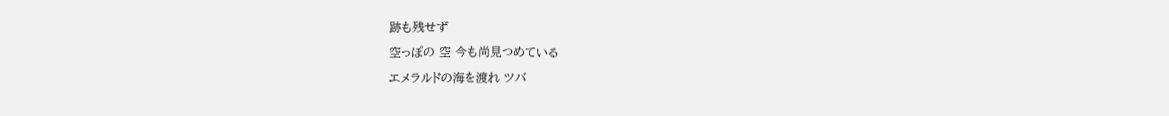跡も残せず
空っぽの 空 今も尚見つめている
エメラルドの海を渡れ ツバ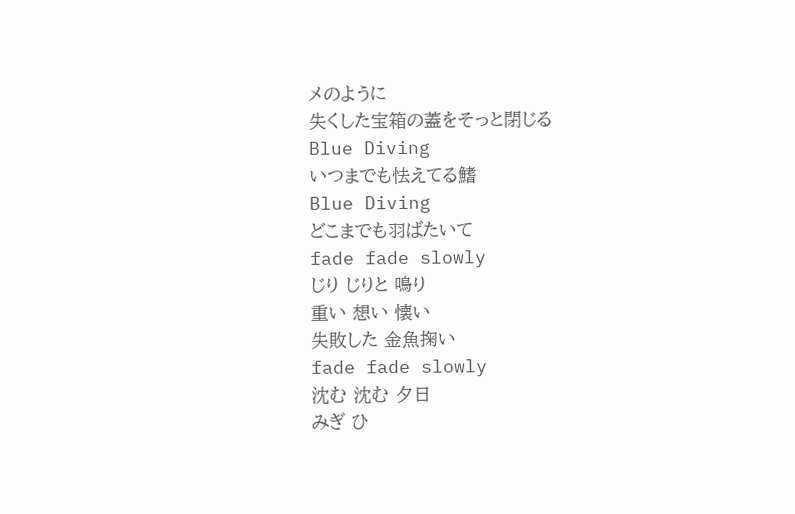メのように
失くした宝箱の蓋をそっと閉じる
Blue Diving
いつまでも怯えてる鰭
Blue Diving
どこまでも羽ばたいて
fade fade slowly
じり じりと 鳴り
重い 想い 懐い
失敗した 金魚掬い
fade fade slowly
沈む 沈む 夕日
みぎ ひ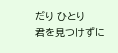だり ひとり
君を見つけずに